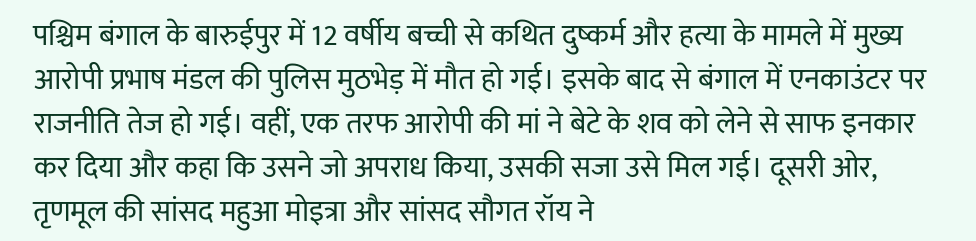पश्चिम बंगाल के बारुईपुर में 12 वर्षीय बच्ची से कथित दुष्कर्म और हत्या के मामले में मुख्य आरोपी प्रभाष मंडल की पुलिस मुठभेड़ में मौत हो गई। इसके बाद से बंगाल में एनकाउंटर पर राजनीति तेज हो गई। वहीं, एक तरफ आरोपी की मां ने बेटे के शव को लेने से साफ इनकार कर दिया और कहा कि उसने जो अपराध किया, उसकी सजा उसे मिल गई। दूसरी ओर, तृणमूल की सांसद महुआ मोइत्रा और सांसद सौगत रॉय ने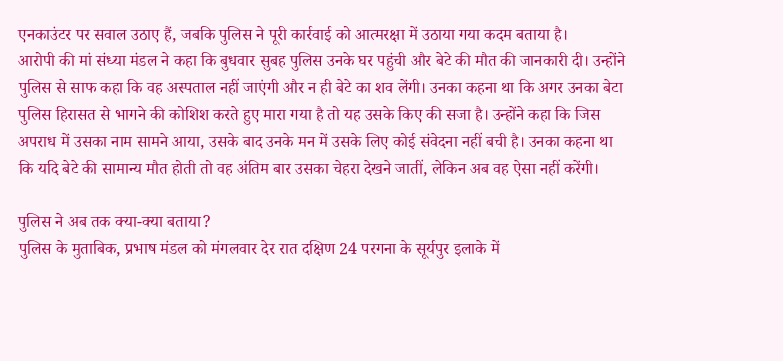एनकाउंटर पर सवाल उठाए हैं, जबकि पुलिस ने पूरी कार्रवाई को आत्मरक्षा में उठाया गया कदम बताया है।
आरोपी की मां संध्या मंडल ने कहा कि बुधवार सुबह पुलिस उनके घर पहुंची और बेटे की मौत की जानकारी दी। उन्होंने पुलिस से साफ कहा कि वह अस्पताल नहीं जाएंगी और न ही बेटे का शव लेंगी। उनका कहना था कि अगर उनका बेटा पुलिस हिरासत से भागने की कोशिश करते हुए मारा गया है तो यह उसके किए की सजा है। उन्होंने कहा कि जिस अपराध में उसका नाम सामने आया, उसके बाद उनके मन में उसके लिए कोई संवेदना नहीं बची है। उनका कहना था कि यदि बेटे की सामान्य मौत होती तो वह अंतिम बार उसका चेहरा देखने जातीं, लेकिन अब वह ऐसा नहीं करेंगी।

पुलिस ने अब तक क्या-क्या बताया?
पुलिस के मुताबिक, प्रभाष मंडल को मंगलवार देर रात दक्षिण 24 परगना के सूर्यपुर इलाके में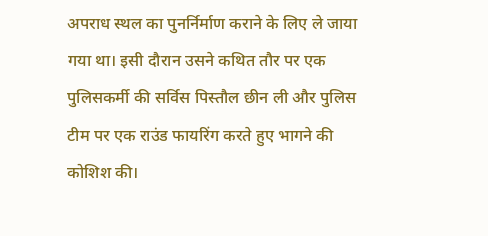अपराध स्थल का पुनर्निर्माण कराने के लिए ले जाया गया था। इसी दौरान उसने कथित तौर पर एक पुलिसकर्मी की सर्विस पिस्तौल छीन ली और पुलिस टीम पर एक राउंड फायरिंग करते हुए भागने की कोशिश की।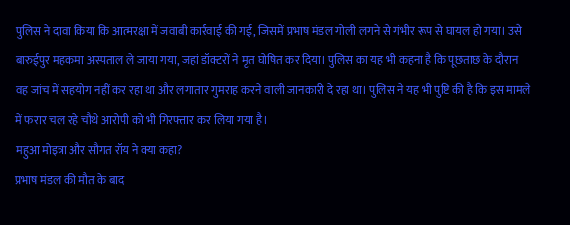पुलिस ने दावा किया कि आत्मरक्षा में जवाबी कार्रवाई की गई, जिसमें प्रभाष मंडल गोली लगने से गंभीर रूप से घायल हो गया। उसे बारुईपुर महकमा अस्पताल ले जाया गया, जहां डॉक्टरों ने मृत घोषित कर दिया। पुलिस का यह भी कहना है कि पूछताछ के दौरान वह जांच में सहयोग नहीं कर रहा था और लगातार गुमराह करने वाली जानकारी दे रहा था। पुलिस ने यह भी पुष्टि की है कि इस मामले में फरार चल रहे चौथे आरोपी को भी गिरफ्तार कर लिया गया है।
महुआ मोइत्रा और सौगत रॉय ने क्या कहा?
प्रभाष मंडल की मौत के बाद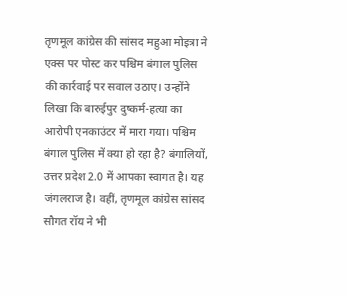तृणमूल कांग्रेस की सांसद महुआ मोइत्रा ने एक्स पर पोस्ट कर पश्चिम बंगाल पुलिस की कार्रवाई पर सवाल उठाए। उन्होंने लिखा कि बारुईपुर दुष्कर्म-हत्या का आरोपी एनकाउंटर में मारा गया। पश्चिम बंगाल पुलिस में क्या हो रहा है? बंगालियों, उत्तर प्रदेश 2.0 में आपका स्वागत है। यह जंगलराज है। वहीं, तृणमूल कांग्रेस सांसद सौगत रॉय ने भी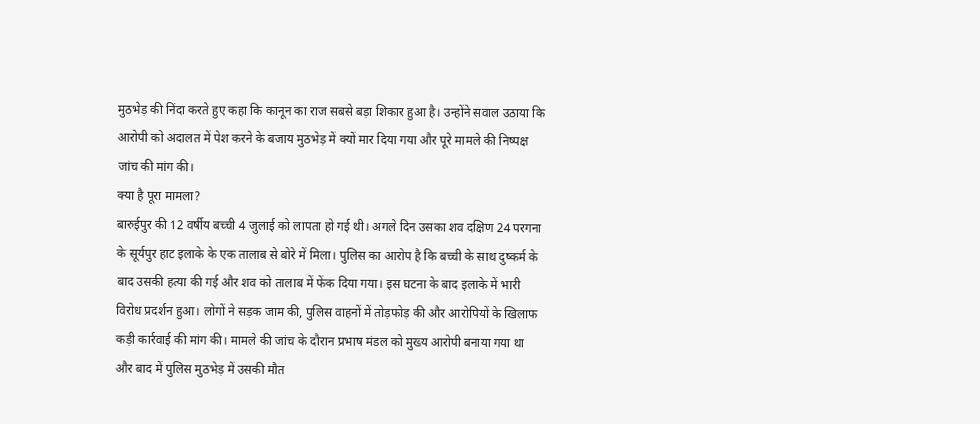मुठभेड़ की निंदा करते हुए कहा कि कानून का राज सबसे बड़ा शिकार हुआ है। उन्होंने सवाल उठाया कि आरोपी को अदालत में पेश करने के बजाय मुठभेड़ में क्यों मार दिया गया और पूरे मामले की निष्पक्ष जांच की मांग की।
क्या है पूरा मामला?
बारुईपुर की 12 वर्षीय बच्ची 4 जुलाई को लापता हो गई थी। अगले दिन उसका शव दक्षिण 24 परगना के सूर्यपुर हाट इलाके के एक तालाब से बोरे में मिला। पुलिस का आरोप है कि बच्ची के साथ दुष्कर्म के बाद उसकी हत्या की गई और शव को तालाब में फेंक दिया गया। इस घटना के बाद इलाके में भारी विरोध प्रदर्शन हुआ। लोगों ने सड़क जाम की, पुलिस वाहनों में तोड़फोड़ की और आरोपियों के खिलाफ कड़ी कार्रवाई की मांग की। मामले की जांच के दौरान प्रभाष मंडल को मुख्य आरोपी बनाया गया था और बाद में पुलिस मुठभेड़ में उसकी मौत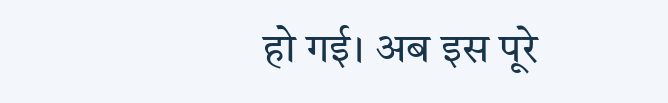हो गई। अब इस पूरे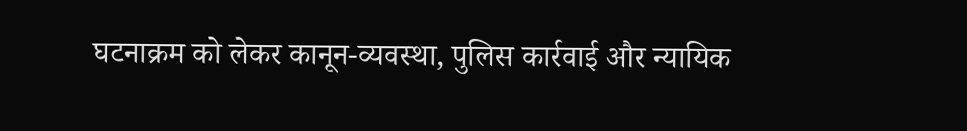घटनाक्रम को लेकर कानून-व्यवस्था, पुलिस कार्रवाई और न्यायिक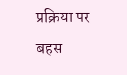प्रक्रिया पर बहस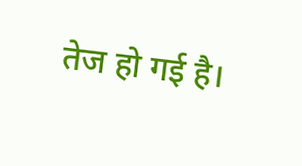तेज हो गई है।